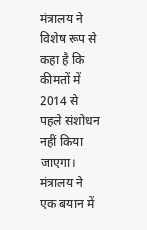मंत्रालय ने विशेष रूप से कहा है कि कीमतों में 2014 से पहले संशोधन नहीं किया जाएगा।
मंत्रालय ने एक बयान में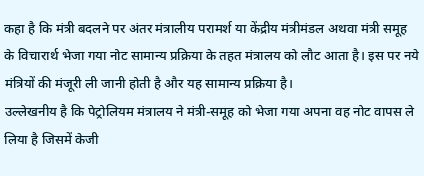कहा है कि मंत्री बदलने पर अंतर मंत्रालीय परामर्श या केंद्रीय मंत्रीमंडल अथवा मंत्री समूह के विचारार्थ भेजा गया नोट सामान्य प्रक्रिया के तहत मंत्रालय को लौट आता है। इस पर नये मंत्रियों की मंजूरी ली जानी होती है और यह सामान्य प्रक्रिया है।
उल्लेखनीय है कि पेट्रोलियम मंत्रालय ने मंत्री-समूह को भेजा गया अपना वह नोट वापस ले लिया है जिसमें केजी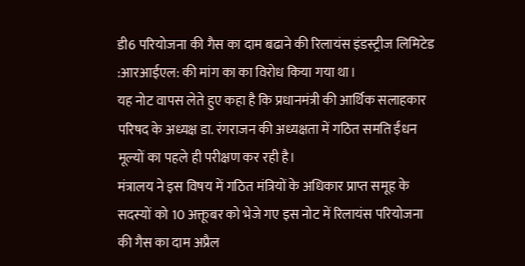डी6 परियोजना की गैस का दाम बढाने की रिलायंस इंडस्ट्रीज लिमिटेड :आरआईएल: की मांग का का विरोध किया गया था।
यह नोट वापस लेते हुए कहा है कि प्रधानमंत्री की आर्थिक सलाहकार परिषद के अध्यक्ष डा. रंगराजन की अध्यक्षता में गठित समति ईंधन मूल्यों का पहले ही परीक्षण कर रही है।
मंत्रालय ने इस विषय में गठित मंत्रियों के अधिकार प्राप्त समूह के सदस्यों को 10 अक्तूबर को भेजे गए इस नोट में रिलायंस परियोजना की गैस का दाम अप्रैल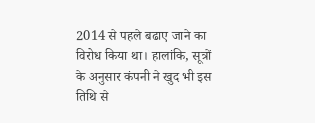2014 से पहले बढाए जाने का विरोध किया था। हालांकि, सूत्रों के अनुसार कंपनी ने खुद भी इस तिथि से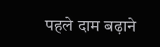पहले दाम बढ़ाने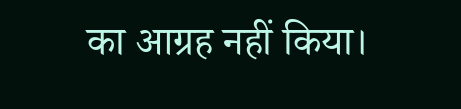का आग्रह नहीं किया।